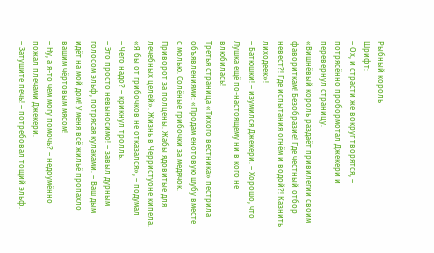Рыбный король
Шрифт:
– Ох, и страсти же вокруг творятся, – потрясённо пробормотал Джекери и перевернул страницу.
«Вишнёвый король раздаёт привилегии своим фавориткам! Безобразие! Где честный отбор невест?! Где испытания огнём и водой?! Казнить лиходеек»!
– Батюшки! – изумился Джекери. – Хорошо, что Лушка ещё по-настоящему ни в кого не влюбилась!
Третья страница «Тихого вестника» пестрила объявлениями: «Продам енотовую шубу вместе с молью. Солёные грибочки за медячок. Приворот за полцены. Жабы ядовитые для лечебных целей». Жизнь в Черристуоне кипела. «Я бы от грибочков не отказался», – подумал
– Чего надо? – крикнул тролль.
– Это просто невыносимо! – завыл дурным голосом эльф, потрясая кулаками. – Ваш дым идёт на мой дом! У меня всё жильё пропахло вашим чёртовым мясом!
– Ну, а я-то чем могу помочь? – недоумённо пожал плечами Джекери.
– Затушите печь! – потребовал тощий эльф.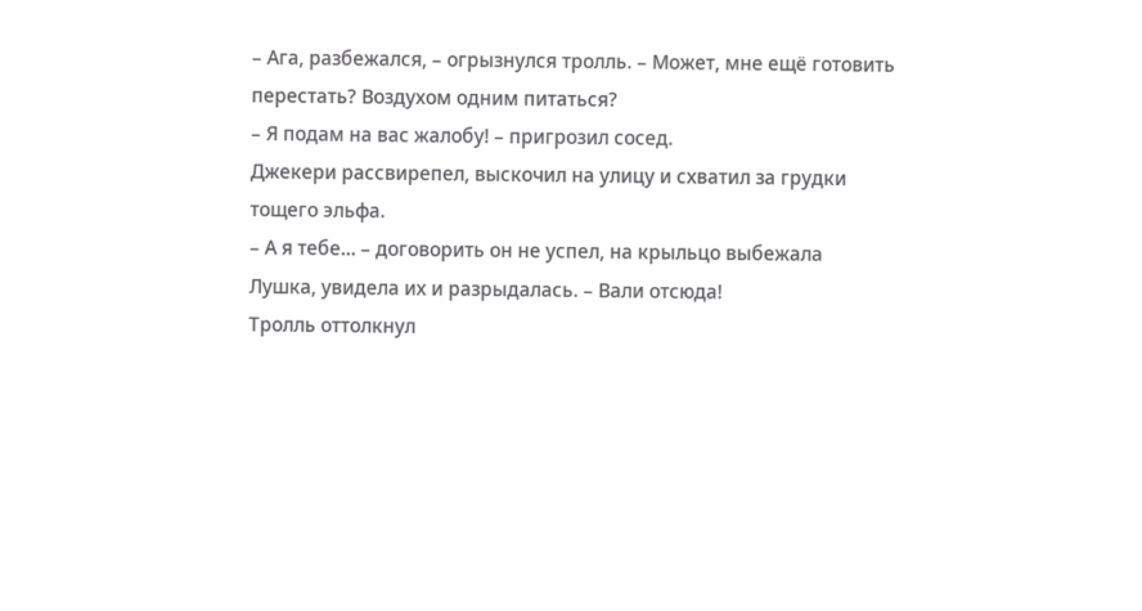– Ага, разбежался, – огрызнулся тролль. – Может, мне ещё готовить перестать? Воздухом одним питаться?
– Я подам на вас жалобу! – пригрозил сосед.
Джекери рассвирепел, выскочил на улицу и схватил за грудки тощего эльфа.
– А я тебе… – договорить он не успел, на крыльцо выбежала Лушка, увидела их и разрыдалась. – Вали отсюда!
Тролль оттолкнул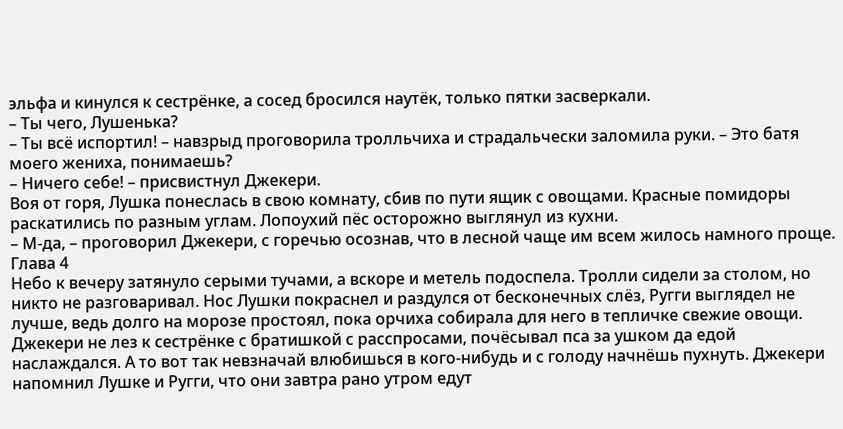эльфа и кинулся к сестрёнке, а сосед бросился наутёк, только пятки засверкали.
– Ты чего, Лушенька?
– Ты всё испортил! – навзрыд проговорила тролльчиха и страдальчески заломила руки. – Это батя моего жениха, понимаешь?
– Ничего себе! – присвистнул Джекери.
Воя от горя, Лушка понеслась в свою комнату, сбив по пути ящик с овощами. Красные помидоры раскатились по разным углам. Лопоухий пёс осторожно выглянул из кухни.
– М-да, – проговорил Джекери, с горечью осознав, что в лесной чаще им всем жилось намного проще.
Глава 4
Небо к вечеру затянуло серыми тучами, а вскоре и метель подоспела. Тролли сидели за столом, но никто не разговаривал. Нос Лушки покраснел и раздулся от бесконечных слёз, Ругги выглядел не лучше, ведь долго на морозе простоял, пока орчиха собирала для него в тепличке свежие овощи. Джекери не лез к сестрёнке с братишкой с расспросами, почёсывал пса за ушком да едой наслаждался. А то вот так невзначай влюбишься в кого-нибудь и с голоду начнёшь пухнуть. Джекери напомнил Лушке и Ругги, что они завтра рано утром едут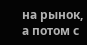на рынок, а потом с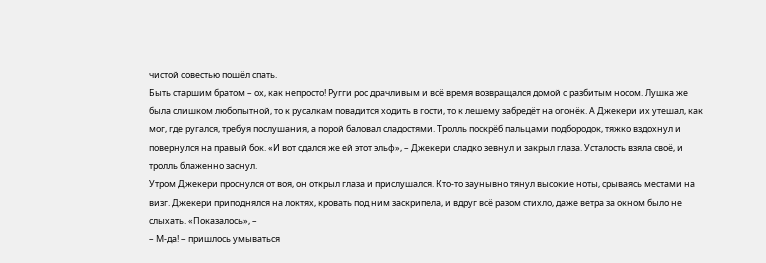чистой совестью пошёл спать.
Быть старшим братом – ох, как непросто! Ругги рос драчливым и всё время возвращался домой с разбитым носом. Лушка же была слишком любопытной, то к русалкам повадится ходить в гости, то к лешему забредёт на огонёк. А Джекери их утешал, как мог, где ругался, требуя послушания, а порой баловал сладостями. Тролль поскрёб пальцами подбородок, тяжко вздохнул и повернулся на правый бок. «И вот сдался же ей этот эльф», – Джекери сладко зевнул и закрыл глаза. Усталость взяла своё, и тролль блаженно заснул.
Утром Джекери проснулся от воя, он открыл глаза и прислушался. Кто-то заунывно тянул высокие ноты, срываясь местами на визг. Джекери приподнялся на локтях, кровать под ним заскрипела, и вдруг всё разом стихло, даже ветра за окном было не слыхать. «Показалось», –
– М-да! – пришлось умываться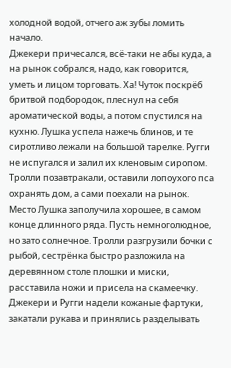холодной водой, отчего аж зубы ломить начало.
Джекери причесался, всё-таки не абы куда, а на рынок собрался, надо, как говорится, уметь и лицом торговать. Ха! Чуток поскрёб бритвой подбородок, плеснул на себя ароматической воды, а потом спустился на кухню. Лушка успела нажечь блинов, и те сиротливо лежали на большой тарелке. Ругги не испугался и залил их кленовым сиропом. Тролли позавтракали, оставили лопоухого пса охранять дом, а сами поехали на рынок.
Место Лушка заполучила хорошее, в самом конце длинного ряда. Пусть немноголюдное, но зато солнечное. Тролли разгрузили бочки с рыбой, сестрёнка быстро разложила на деревянном столе плошки и миски, расставила ножи и присела на скамеечку. Джекери и Ругги надели кожаные фартуки, закатали рукава и принялись разделывать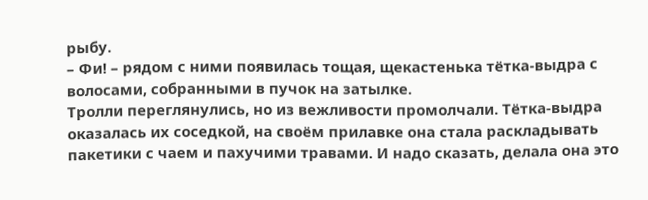рыбу.
– Фи! – рядом с ними появилась тощая, щекастенька тётка-выдра с волосами, собранными в пучок на затылке.
Тролли переглянулись, но из вежливости промолчали. Тётка-выдра оказалась их соседкой, на своём прилавке она стала раскладывать пакетики с чаем и пахучими травами. И надо сказать, делала она это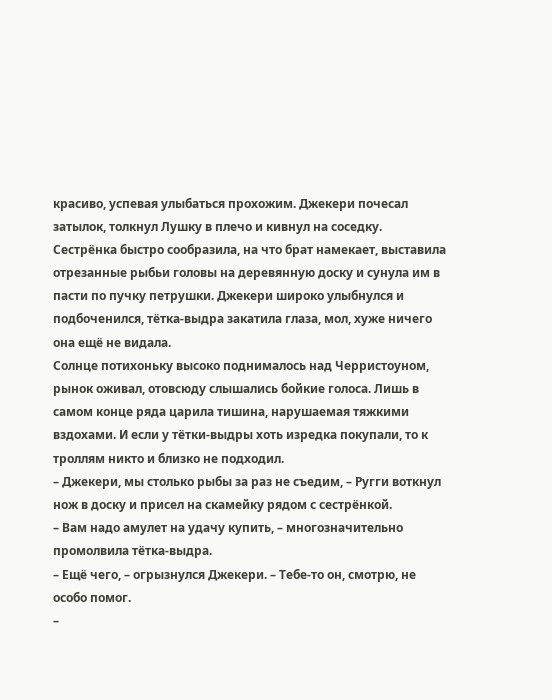красиво, успевая улыбаться прохожим. Джекери почесал затылок, толкнул Лушку в плечо и кивнул на соседку. Сестрёнка быстро сообразила, на что брат намекает, выставила отрезанные рыбьи головы на деревянную доску и сунула им в пасти по пучку петрушки. Джекери широко улыбнулся и подбоченился, тётка-выдра закатила глаза, мол, хуже ничего она ещё не видала.
Солнце потихоньку высоко поднималось над Черристоуном, рынок оживал, отовсюду слышались бойкие голоса. Лишь в самом конце ряда царила тишина, нарушаемая тяжкими вздохами. И если у тётки-выдры хоть изредка покупали, то к троллям никто и близко не подходил.
– Джекери, мы столько рыбы за раз не съедим, – Ругги воткнул нож в доску и присел на скамейку рядом с сестрёнкой.
– Вам надо амулет на удачу купить, – многозначительно промолвила тётка-выдра.
– Ещё чего, – огрызнулся Джекери. – Тебе-то он, смотрю, не особо помог.
–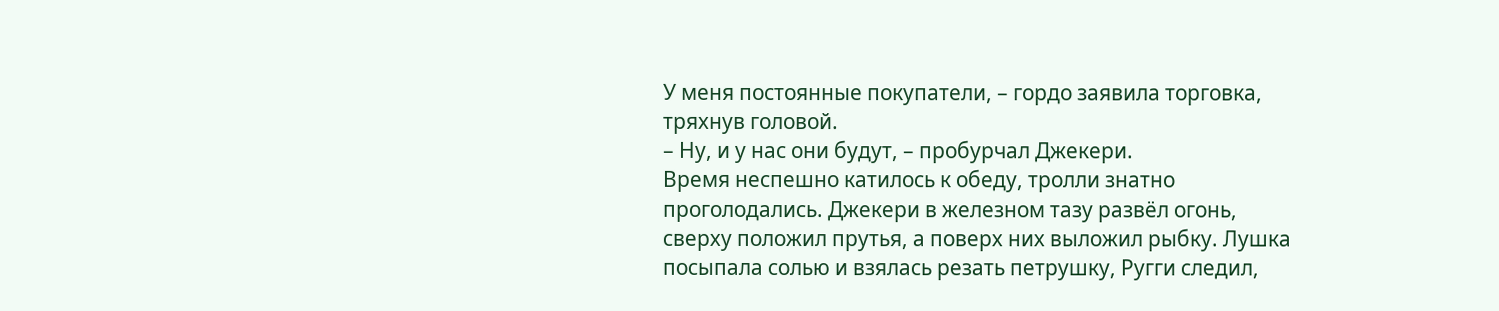У меня постоянные покупатели, – гордо заявила торговка, тряхнув головой.
– Ну, и у нас они будут, – пробурчал Джекери.
Время неспешно катилось к обеду, тролли знатно проголодались. Джекери в железном тазу развёл огонь, сверху положил прутья, а поверх них выложил рыбку. Лушка посыпала солью и взялась резать петрушку, Ругги следил,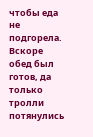чтобы еда не подгорела. Вскоре обед был готов, да только тролли потянулись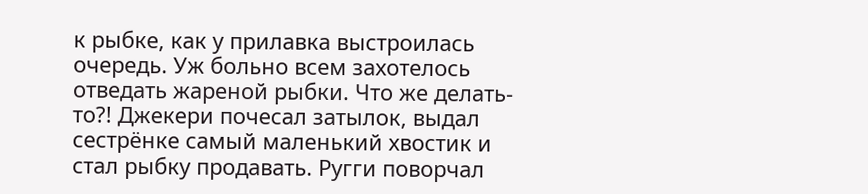к рыбке, как у прилавка выстроилась очередь. Уж больно всем захотелось отведать жареной рыбки. Что же делать-то?! Джекери почесал затылок, выдал сестрёнке самый маленький хвостик и стал рыбку продавать. Ругги поворчал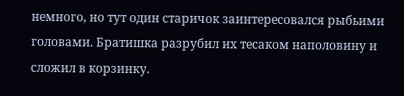немного, но тут один старичок заинтересовался рыбьими головами. Братишка разрубил их тесаком наполовину и сложил в корзинку.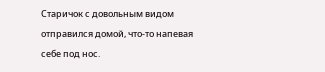Старичок с довольным видом отправился домой, что-то напевая себе под нос.